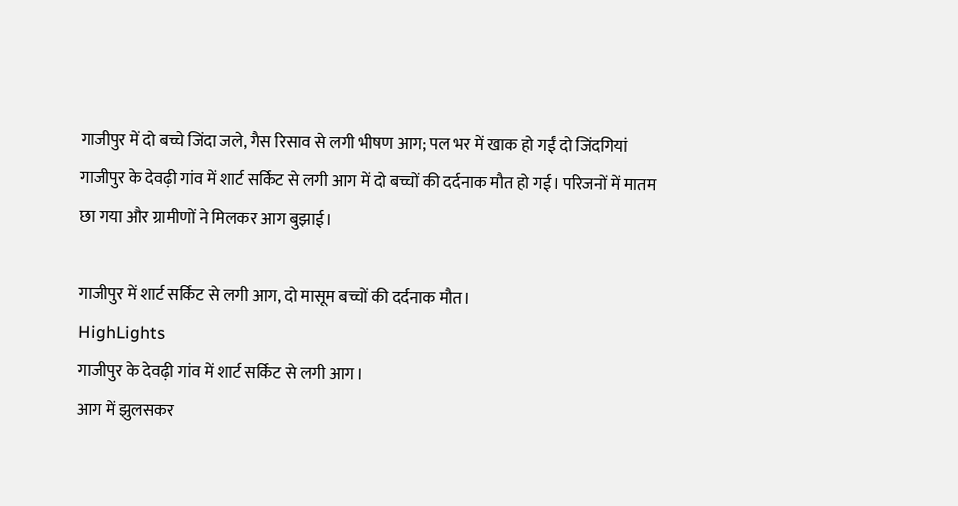गाजीपुर में दो बच्चे जिंदा जले, गैस रिसाव से लगी भीषण आग; पल भर में खाक हो गईं दो जिंदगियां
गाजीपुर के देवढ़ी गांव में शार्ट सर्किट से लगी आग में दो बच्चों की दर्दनाक मौत हो गई। परिजनों में मातम छा गया और ग्रामीणों ने मिलकर आग बुझाई।

गाजीपुर में शार्ट सर्किट से लगी आग, दो मासूम बच्चों की दर्दनाक मौत।
HighLights
गाजीपुर के देवढ़ी गांव में शार्ट सर्किट से लगी आग।
आग में झुलसकर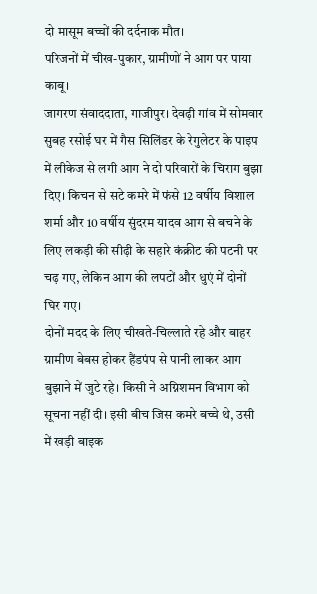दो मासूम बच्चों की दर्दनाक मौत।
परिजनों में चीख-पुकार, ग्रामीणों ने आग पर पाया काबू।
जागरण संवाददाता, गाजीपुर। देवढ़ी गांव में सोमवार सुबह रसोई घर में गैस सिलिंडर के रेगुलेटर के पाइप में लीकेज से लगी आग ने दो परिवारों के चिराग बुझा दिए। किचन से सटे कमरे में फंसे 12 वर्षीय विशाल शर्मा और 10 वर्षीय सुंदरम यादव आग से बचने के लिए लकड़ी की सीढ़ी के सहारे कंक्रीट की पटनी पर चढ़ गए, लेकिन आग की लपटों और धुएं में दोनों घिर गए।
दोनों मदद के लिए चीखते-चिल्लाते रहे और बाहर ग्रामीण बेबस होकर हैंडपंप से पानी लाकर आग बुझाने में जुटे रहे। किसी ने अग्निशमन विभाग को सूचना नहीं दी। इसी बीच जिस कमरे बच्चे थे, उसी में खड़ी बाइक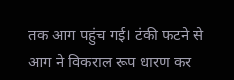तक आग पहुंच गई। टंकी फटने से आग ने विकराल रूप धारण कर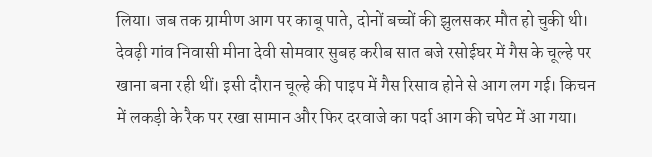लिया। जब तक ग्रामीण आग पर काबू पाते, दोनों बच्चों की झुलसकर मौत हो चुकी थी।
देवढ़ी गांव निवासी मीना देवी सोमवार सुबह करीब सात बजे रसोईघर में गैस के चूल्हे पर खाना बना रही थीं। इसी दौरान चूल्हे की पाइप में गैस रिसाव होने से आग लग गई। किचन में लकड़ी के रैक पर रखा सामान और फिर दरवाजे का पर्दा आग की चपेट में आ गया।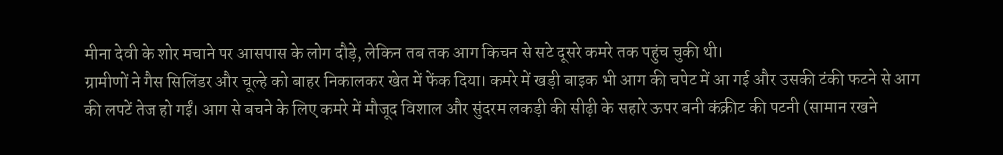मीना देवी के शोर मचाने पर आसपास के लोग दौड़े, लेकिन तब तक आग किचन से सटे दूसरे कमरे तक पहुंच चुकी थी।
ग्रामीणों ने गैस सिलिंडर और चूल्हे को बाहर निकालकर खेत में फेंक दिया। कमरे में खड़ी बाइक भी आग की चपेट में आ गई और उसकी टंकी फटने से आग की लपटें तेज हो गईं। आग से बचने के लिए कमरे में मौजूद विशाल और सुंदरम लकड़ी की सीढ़ी के सहारे ऊपर बनी कंक्रीट की पटनी (सामान रखने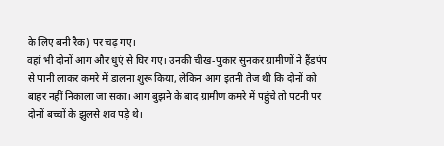के लिए बनी रैक) पर चढ़ गए।
वहां भी दोनों आग और धुएं से घिर गए। उनकी चीख-पुकार सुनकर ग्रामीणों ने हैंडपंप से पानी लाकर कमरे में डालना शुरू किया, लेकिन आग इतनी तेज थी कि दोनों को बाहर नहीं निकाला जा सका। आग बुझने के बाद ग्रामीण कमरे में पहुंचे तो पटनी पर दोनों बच्चों के झुलसे शव पड़े थे।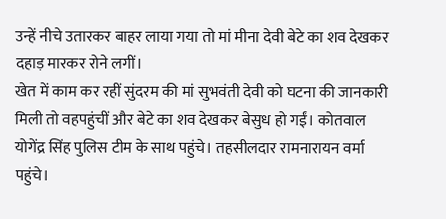उन्हें नीचे उतारकर बाहर लाया गया तो मां मीना देवी बेटे का शव देखकर दहाड़ मारकर रोने लगीं।
खेत में काम कर रहीं सुंदरम की मां सुभवंती देवी को घटना की जानकारी मिली तो वहपहुंचीं और बेटे का शव देखकर बेसुध हो गईं। कोतवाल योगेंद्र सिंह पुलिस टीम के साथ पहुंचे। तहसीलदार रामनारायन वर्मा पहुंचे।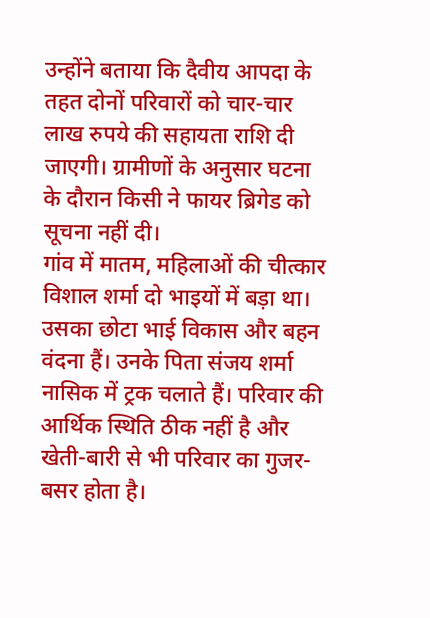उन्होंने बताया कि दैवीय आपदा के तहत दोनों परिवारों को चार-चार लाख रुपये की सहायता राशि दी जाएगी। ग्रामीणों के अनुसार घटना के दौरान किसी ने फायर ब्रिगेड को सूचना नहीं दी।
गांव में मातम, महिलाओं की चीत्कार
विशाल शर्मा दो भाइयों में बड़ा था। उसका छोटा भाई विकास और बहन वंदना हैं। उनके पिता संजय शर्मा नासिक में ट्रक चलाते हैं। परिवार की आर्थिक स्थिति ठीक नहीं है और खेती-बारी से भी परिवार का गुजर-बसर होता है।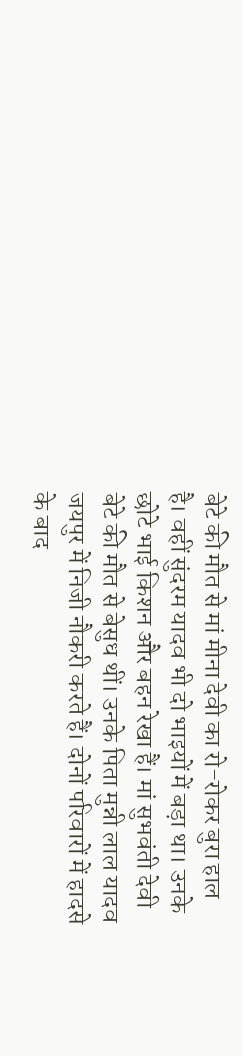बेटे की मौत से मां मीना देवी का रो-रोकर बुरा हाल है। वहीं सुंदरम यादव भी दो भाइयों में बड़ा था। उनके छोटे भाई किशन और बहन रेखा हैं। मां सुभवंती देवी बेटे की मौत से बेसुध थीं। उनके पिता मुन्नी लाल यादव जयपुर में निजी नौकरी करते हैं। दोनों परिवारों में हादसे के बाद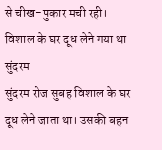से चीख-पुकार मची रही।
विशाल के घर दूध लेने गया था सुंदरम
सुंदरम रोज सुबह विशाल के घर दूध लेने जाता था। उसकी बहन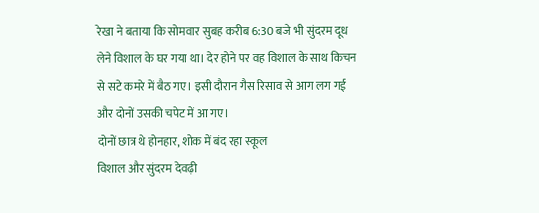रेखा ने बताया कि सोमवार सुबह करीब 6:30 बजे भी सुंदरम दूध लेने विशाल के घर गया था। देर होने पर वह विशाल के साथ किचन से सटे कमरे में बैठ गए। इसी दौरान गैस रिसाव से आग लग गई और दोनों उसकी चपेट में आ गए।
दोनों छात्र थे होनहार, शोक में बंद रहा स्कूल
विशाल और सुंदरम देवढ़ी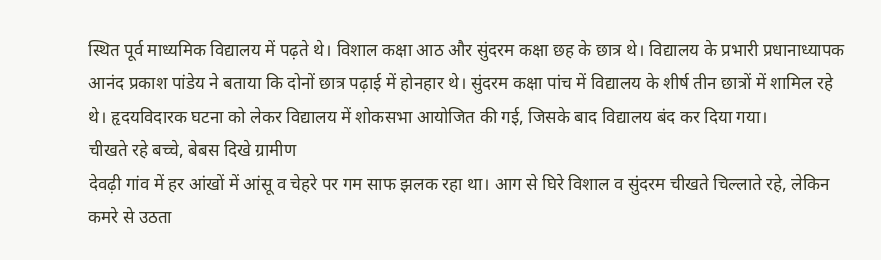स्थित पूर्व माध्यमिक विद्यालय में पढ़ते थे। विशाल कक्षा आठ और सुंदरम कक्षा छह के छात्र थे। विद्यालय के प्रभारी प्रधानाध्यापक आनंद प्रकाश पांडेय ने बताया कि दोनों छात्र पढ़ाई में होनहार थे। सुंदरम कक्षा पांच में विद्यालय के शीर्ष तीन छात्रों में शामिल रहे थे। हृदयविदारक घटना को लेकर विद्यालय में शोकसभा आयोजित की गई, जिसके बाद विद्यालय बंद कर दिया गया।
चीखते रहे बच्चे, बेबस दिखे ग्रामीण
देवढ़ी गांव में हर आंखों में आंसू व चेहरे पर गम साफ झलक रहा था। आग से घिरे विशाल व सुंदरम चीखते चिल्लाते रहे, लेकिन कमरे से उठता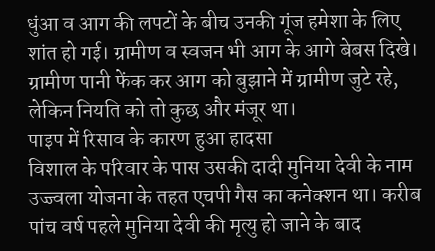धुंआ व आग की लपटों के बीच उनकी गूंज हमेशा के लिए शांत हो गई। ग्रामीण व स्वजन भी आग के आगे बेबस दिखे। ग्रामीण पानी फेंक कर आग को बुझाने में ग्रामीण जुटे रहे, लेकिन नियति को तो कुछ और मंजूर था।
पाइप में रिसाव के कारण हुआ हादसा
विशाल के परिवार के पास उसकी दादी मुनिया देवी के नाम उज्ज्वला योजना के तहत एचपी गैस का कनेक्शन था। करीब पांच वर्ष पहले मुनिया देवी की मृत्यु हो जाने के बाद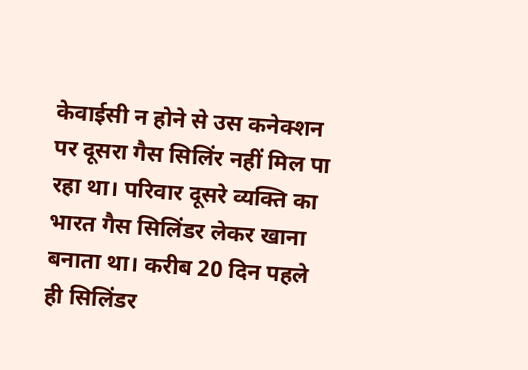केवाईसी न होने से उस कनेक्शन पर दूसरा गैस सिलिंर नहीं मिल पा रहा था। परिवार दूसरे व्यक्ति का भारत गैस सिलिंडर लेकर खाना बनाता था। करीब 20 दिन पहले ही सिलिंडर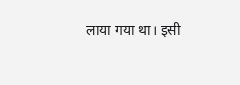लाया गया था। इसी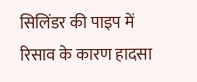सिलिंडर की पाइप में रिसाव के कारण हादसा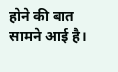होने की बात सामने आई है।